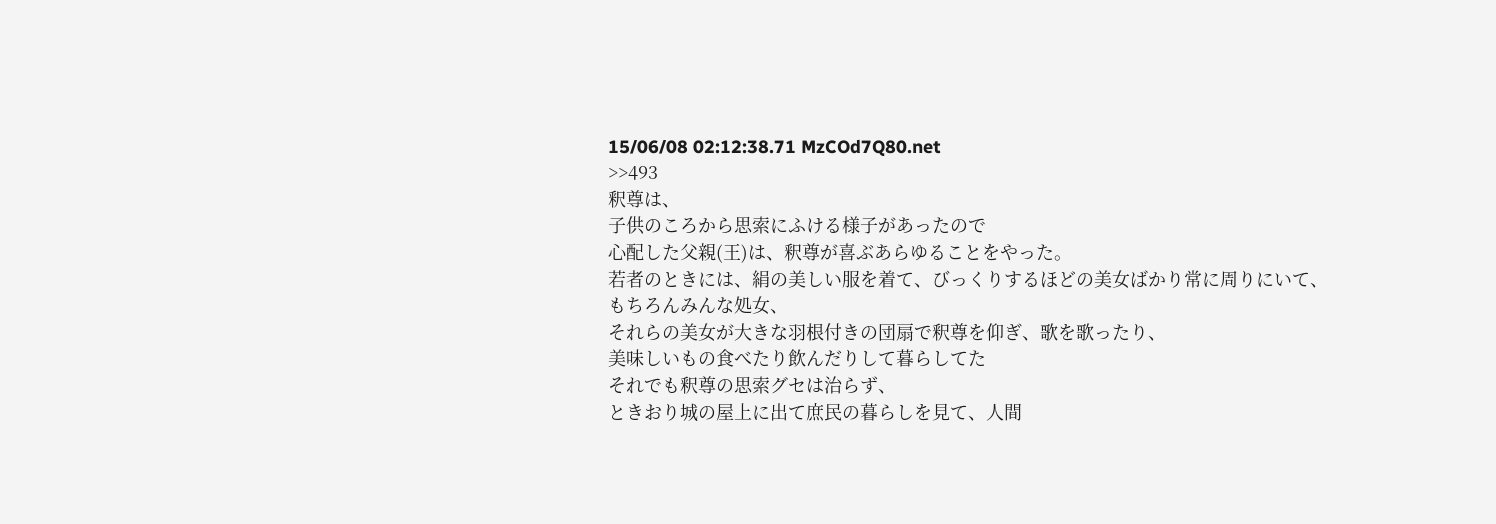15/06/08 02:12:38.71 MzCOd7Q80.net
>>493
釈尊は、
子供のころから思索にふける様子があったので
心配した父親(王)は、釈尊が喜ぶあらゆることをやった。
若者のときには、絹の美しい服を着て、びっくりするほどの美女ばかり常に周りにいて、
もちろんみんな処女、
それらの美女が大きな羽根付きの団扇で釈尊を仰ぎ、歌を歌ったり、
美味しいもの食べたり飲んだりして暮らしてた
それでも釈尊の思索グセは治らず、
ときおり城の屋上に出て庶民の暮らしを見て、人間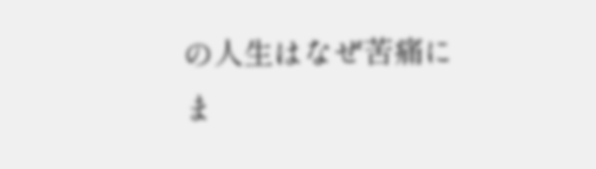の人生はなぜ苦痛にま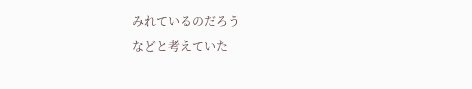みれているのだろう
などと考えていた